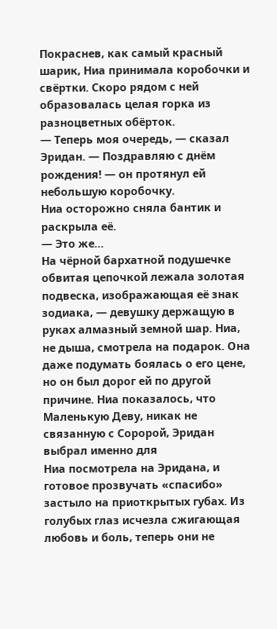Покраснев, как самый красный шарик, Ниа принимала коробочки и свёртки. Скоро рядом с ней образовалась целая горка из разноцветных обёрток.
— Теперь моя очередь, — сказал Эридан. — Поздравляю с днём рождения! — он протянул ей небольшую коробочку.
Ниа осторожно сняла бантик и раскрыла её.
— Это же…
На чёрной бархатной подушечке обвитая цепочкой лежала золотая подвеска, изображающая её знак зодиака, — девушку держащую в руках алмазный земной шар. Ниа, не дыша, смотрела на подарок. Она даже подумать боялась о его цене, но он был дорог ей по другой причине. Ниа показалось, что Маленькую Деву, никак не связанную с Соророй, Эридан выбрал именно для
Ниа посмотрела на Эридана, и готовое прозвучать «спасибо» застыло на приоткрытых губах. Из голубых глаз исчезла сжигающая любовь и боль, теперь они не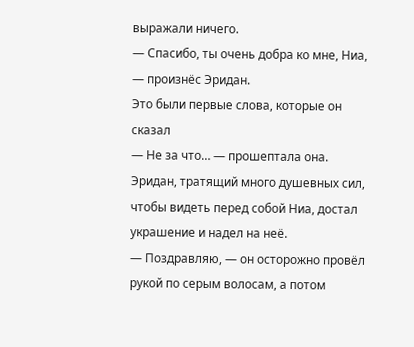выражали ничего.
— Спасибо, ты очень добра ко мне, Ниа, — произнёс Эридан.
Это были первые слова, которые он сказал
— Не за что… — прошептала она.
Эридан, тратящий много душевных сил, чтобы видеть перед собой Ниа, достал украшение и надел на неё.
— Поздравляю, — он осторожно провёл рукой по серым волосам, а потом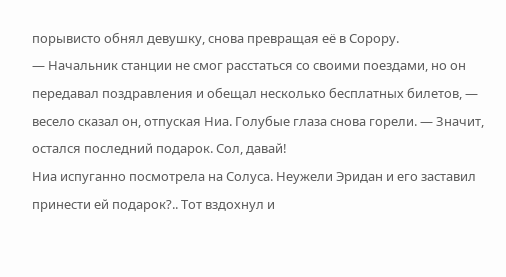порывисто обнял девушку, снова превращая её в Сорору.
— Начальник станции не смог расстаться со своими поездами, но он передавал поздравления и обещал несколько бесплатных билетов, — весело сказал он, отпуская Ниа. Голубые глаза снова горели. — Значит, остался последний подарок. Сол, давай!
Ниа испуганно посмотрела на Солуса. Неужели Эридан и его заставил принести ей подарок?.. Тот вздохнул и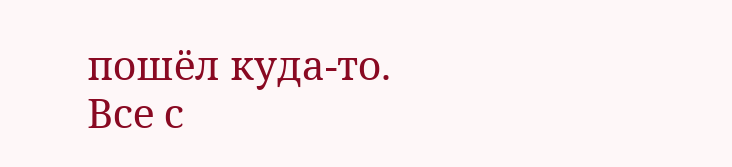пошёл куда-то. Все с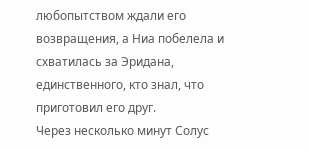любопытством ждали его возвращения, а Ниа побелела и схватилась за Эридана, единственного, кто знал, что приготовил его друг.
Через несколько минут Солус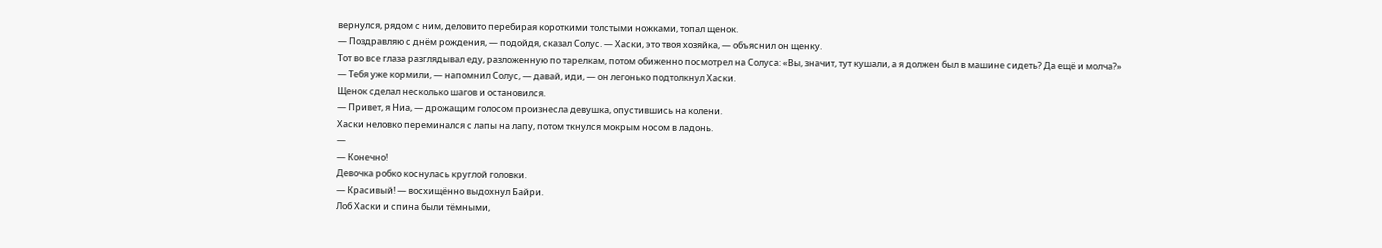вернулся, рядом с ним, деловито перебирая короткими толстыми ножками, топал щенок.
— Поздравляю с днём рождения, — подойдя, сказал Солус. — Хаски, это твоя хозяйка, — объяснил он щенку.
Тот во все глаза разглядывал еду, разложенную по тарелкам, потом обиженно посмотрел на Солуса: «Вы, значит, тут кушали, а я должен был в машине сидеть? Да ещё и молча?»
— Тебя уже кормили, — напомнил Солус, — давай, иди, — он легонько подтолкнул Хаски.
Щенок сделал несколько шагов и остановился.
— Привет, я Ниа, — дрожащим голосом произнесла девушка, опустившись на колени.
Хаски неловко переминался с лапы на лапу, потом ткнулся мокрым носом в ладонь.
—
— Конечно!
Девочка робко коснулась круглой головки.
— Красивый! — восхищённо выдохнул Байри.
Лоб Хаски и спина были тёмными,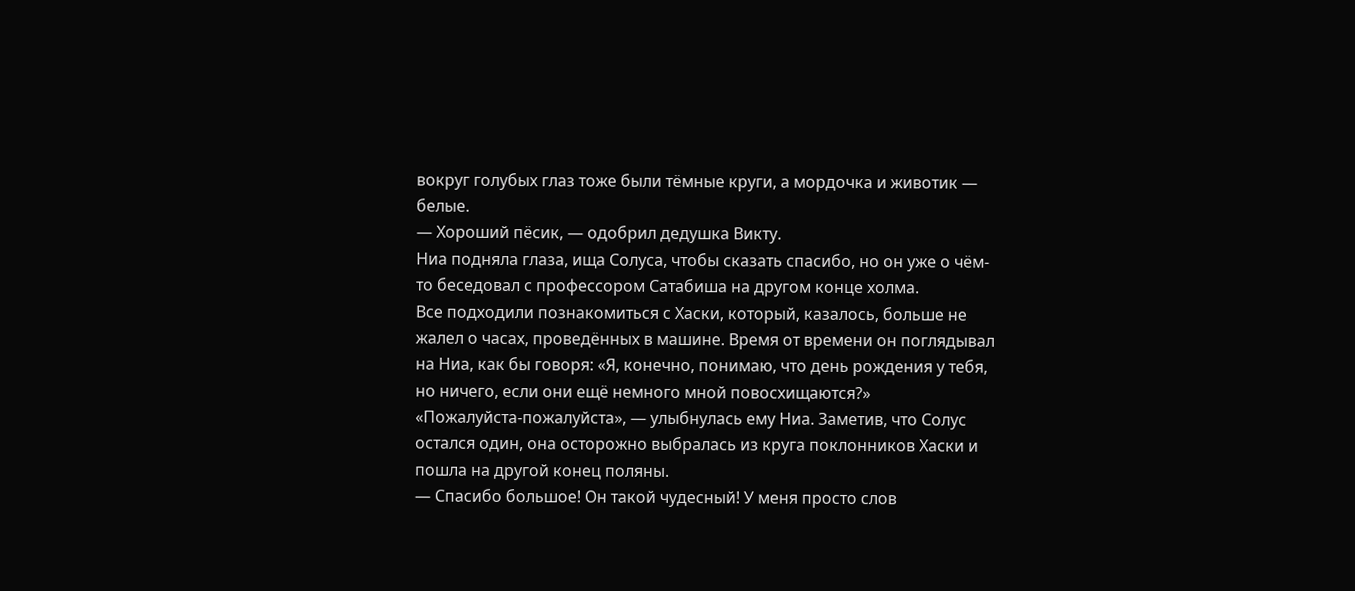вокруг голубых глаз тоже были тёмные круги, а мордочка и животик — белые.
— Хороший пёсик, — одобрил дедушка Викту.
Ниа подняла глаза, ища Солуса, чтобы сказать спасибо, но он уже о чём-то беседовал с профессором Сатабиша на другом конце холма.
Все подходили познакомиться с Хаски, который, казалось, больше не жалел о часах, проведённых в машине. Время от времени он поглядывал на Ниа, как бы говоря: «Я, конечно, понимаю, что день рождения у тебя, но ничего, если они ещё немного мной повосхищаются?»
«Пожалуйста-пожалуйста», — улыбнулась ему Ниа. Заметив, что Солус остался один, она осторожно выбралась из круга поклонников Хаски и пошла на другой конец поляны.
— Спасибо большое! Он такой чудесный! У меня просто слов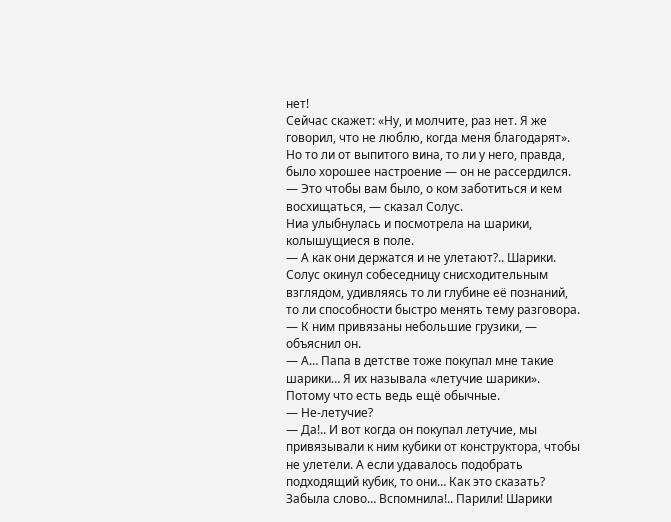нет!
Сейчас скажет: «Ну, и молчите, раз нет. Я же говорил, что не люблю, когда меня благодарят». Но то ли от выпитого вина, то ли у него, правда, было хорошее настроение — он не рассердился.
— Это чтобы вам было, о ком заботиться и кем восхищаться, — сказал Солус.
Ниа улыбнулась и посмотрела на шарики, колышущиеся в поле.
— А как они держатся и не улетают?.. Шарики.
Солус окинул собеседницу снисходительным взглядом, удивляясь то ли глубине её познаний, то ли способности быстро менять тему разговора.
— К ним привязаны небольшие грузики, — объяснил он.
— А… Папа в детстве тоже покупал мне такие шарики… Я их называла «летучие шарики». Потому что есть ведь ещё обычные.
— Не-летучие?
— Да!.. И вот когда он покупал летучие, мы привязывали к ним кубики от конструктора, чтобы не улетели. А если удавалось подобрать подходящий кубик, то они… Как это сказать? Забыла слово… Вспомнила!.. Парили! Шарики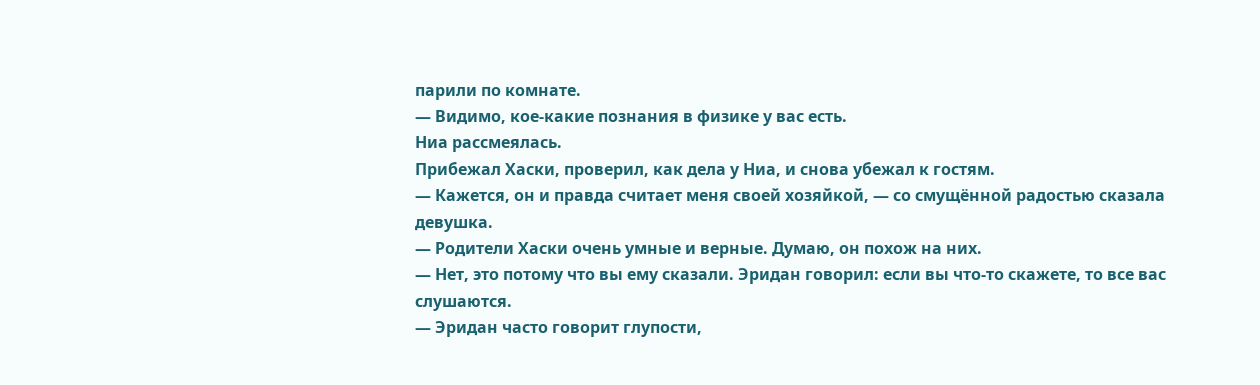парили по комнате.
— Видимо, кое-какие познания в физике у вас есть.
Ниа рассмеялась.
Прибежал Хаски, проверил, как дела у Ниа, и снова убежал к гостям.
— Кажется, он и правда считает меня своей хозяйкой, — со смущённой радостью сказала девушка.
— Родители Хаски очень умные и верные. Думаю, он похож на них.
— Нет, это потому что вы ему сказали. Эридан говорил: если вы что-то скажете, то все вас слушаются.
— Эридан часто говорит глупости,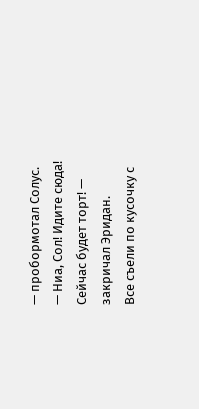— пробормотал Солус.
— Ниа, Сол! Идите сюда! Сейчас будет торт! — закричал Эридан.
Все съели по кусочку с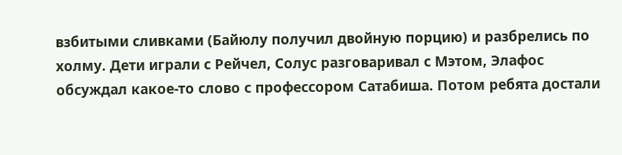взбитыми сливками (Байюлу получил двойную порцию) и разбрелись по холму. Дети играли с Рейчел, Солус разговаривал с Мэтом, Элафос обсуждал какое-то слово с профессором Сатабиша. Потом ребята достали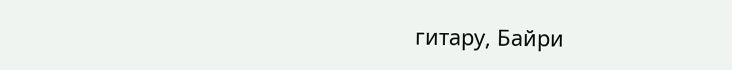гитару, Байри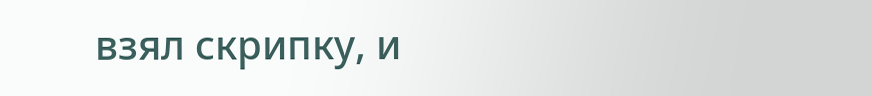взял скрипку, и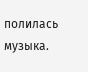полилась музыка.